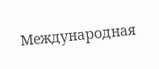Международная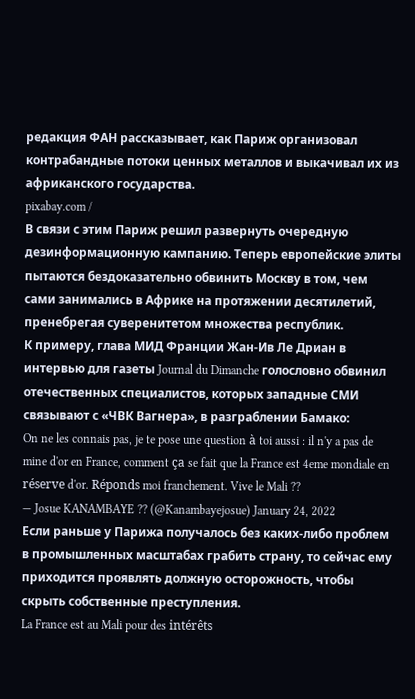редакция ФАН рассказывает, как Париж организовал контрабандные потоки ценных металлов и выкачивал их из африканского государства.
pixabay.com /
В связи с этим Париж решил развернуть очередную дезинформационную кампанию. Теперь европейские элиты пытаются бездоказательно обвинить Москву в том, чем сами занимались в Африке на протяжении десятилетий, пренебрегая суверенитетом множества республик.
К примеру, глава МИД Франции Жан-Ив Ле Дриан в интервью для газеты Journal du Dimanche голословно обвинил отечественных специалистов, которых западные СМИ связывают с «ЧВК Вагнера», в разграблении Бамако:
On ne les connais pas, je te pose une question à toi aussi : il n'y a pas de mine d'or en France, comment ça se fait que la France est 4eme mondiale en réserve d'or. Réponds moi franchement. Vive le Mali ??
— Josue KANAMBAYE ?? (@Kanambayejosue) January 24, 2022
Если раньше у Парижа получалось без каких-либо проблем в промышленных масштабах грабить страну, то сейчас ему приходится проявлять должную осторожность, чтобы скрыть собственные преступления.
La France est au Mali pour des intérêts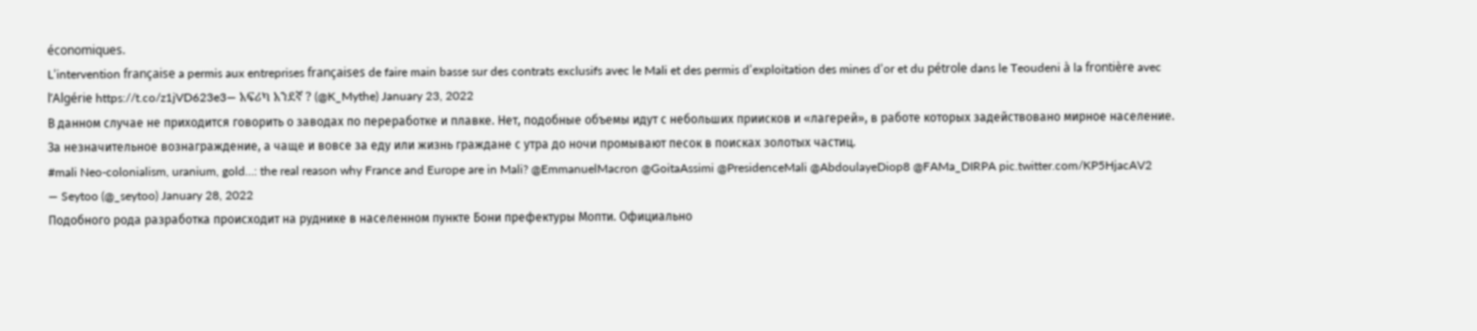économiques.
L’intervention française a permis aux entreprises françaises de faire main basse sur des contrats exclusifs avec le Mali et des permis d’exploitation des mines d’or et du pétrole dans le Teoudeni à la frontière avec l’Algérie https://t.co/z1jVD623e3— አፍሪካ አንደኛ ? (@K_Mythe) January 23, 2022
В данном случае не приходится говорить о заводах по переработке и плавке. Нет, подобные объемы идут с небольших приисков и «лагерей», в работе которых задействовано мирное население. За незначительное вознаграждение, а чаще и вовсе за еду или жизнь граждане с утра до ночи промывают песок в поисках золотых частиц.
#mali Neo-colonialism, uranium, gold…: the real reason why France and Europe are in Mali? @EmmanuelMacron @GoitaAssimi @PresidenceMali @AbdoulayeDiop8 @FAMa_DIRPA pic.twitter.com/KP5HjacAV2
— Seytoo (@_seytoo) January 28, 2022
Подобного рода разработка происходит на руднике в населенном пункте Бони префектуры Мопти. Официально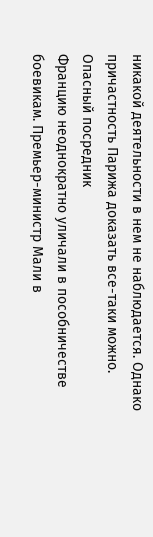никакой деятельности в нем не наблюдается. Однако причастность Парижа доказать все-таки можно.
Опасный посредник
Францию неоднократно уличали в пособничестве боевикам. Премьер-министр Мали в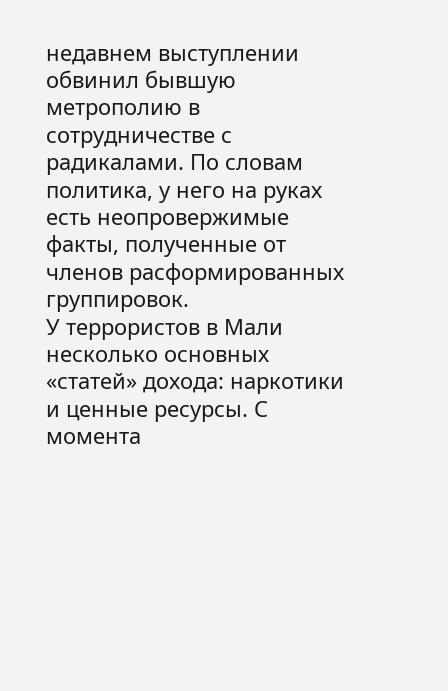недавнем выступлении обвинил бывшую метрополию в сотрудничестве с радикалами. По словам политика, у него на руках есть неопровержимые факты, полученные от членов расформированных группировок.
У террористов в Мали несколько основных «статей» дохода: наркотики и ценные ресурсы. С момента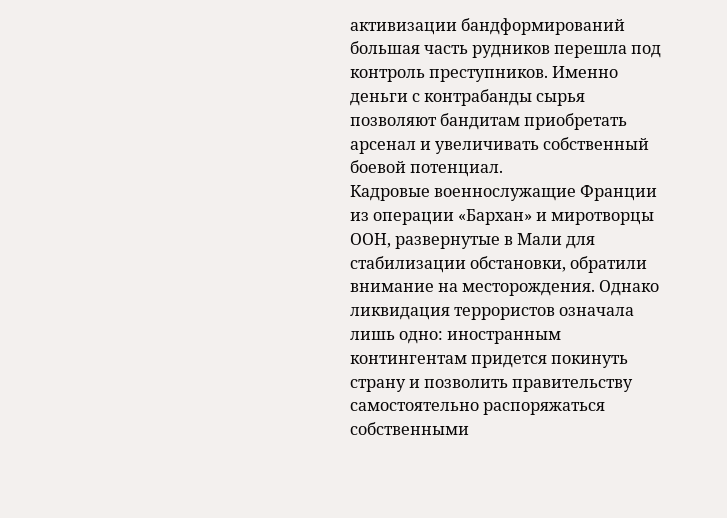активизации бандформирований большая часть рудников перешла под контроль преступников. Именно деньги с контрабанды сырья позволяют бандитам приобретать арсенал и увеличивать собственный боевой потенциал.
Кадровые военнослужащие Франции из операции «Бархан» и миротворцы ООН, развернутые в Мали для стабилизации обстановки, обратили внимание на месторождения. Однако ликвидация террористов означала лишь одно: иностранным контингентам придется покинуть страну и позволить правительству самостоятельно распоряжаться собственными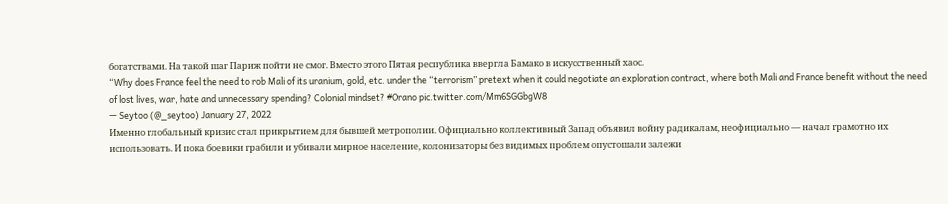богатствами. На такой шаг Париж пойти не смог. Вместо этого Пятая республика ввергла Бамако в искусственный хаос.
“Why does France feel the need to rob Mali of its uranium, gold, etc. under the “terrorism” pretext when it could negotiate an exploration contract, where both Mali and France benefit without the need of lost lives, war, hate and unnecessary spending? Colonial mindset? #Orano pic.twitter.com/Mm6SGGbgW8
— Seytoo (@_seytoo) January 27, 2022
Именно глобальный кризис стал прикрытием для бывшей метрополии. Официально коллективный Запад объявил войну радикалам, неофициально — начал грамотно их использовать. И пока боевики грабили и убивали мирное население, колонизаторы без видимых проблем опустошали залежи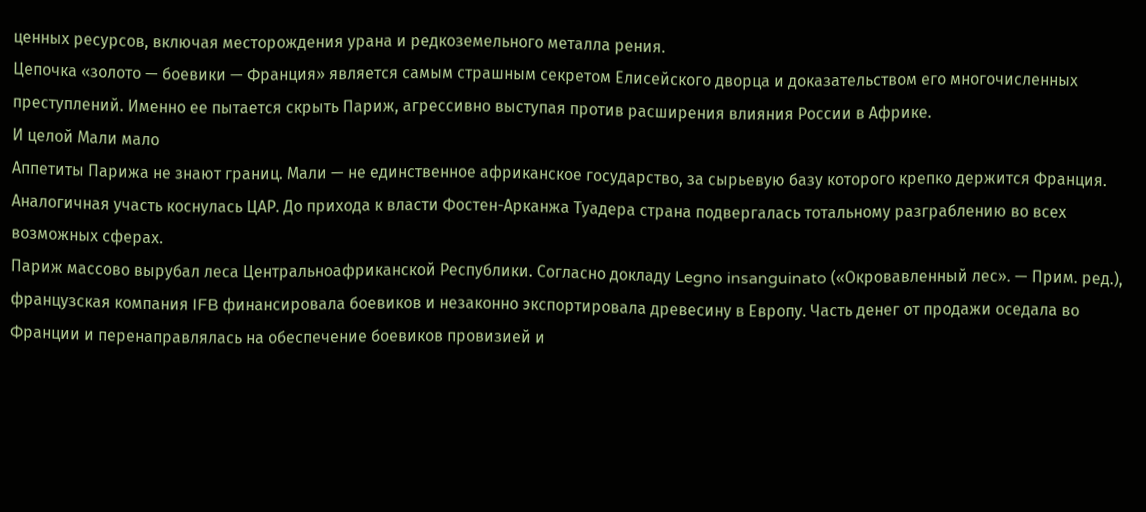ценных ресурсов, включая месторождения урана и редкоземельного металла рения.
Цепочка «золото — боевики — Франция» является самым страшным секретом Елисейского дворца и доказательством его многочисленных преступлений. Именно ее пытается скрыть Париж, агрессивно выступая против расширения влияния России в Африке.
И целой Мали мало
Аппетиты Парижа не знают границ. Мали — не единственное африканское государство, за сырьевую базу которого крепко держится Франция. Аналогичная участь коснулась ЦАР. До прихода к власти Фостен-Арканжа Туадера страна подвергалась тотальному разграблению во всех возможных сферах.
Париж массово вырубал леса Центральноафриканской Республики. Согласно докладу Legno insanguinato («Окровавленный лес». — Прим. ред.), французская компания IFB финансировала боевиков и незаконно экспортировала древесину в Европу. Часть денег от продажи оседала во Франции и перенаправлялась на обеспечение боевиков провизией и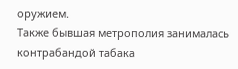оружием.
Также бывшая метрополия занималась контрабандой табака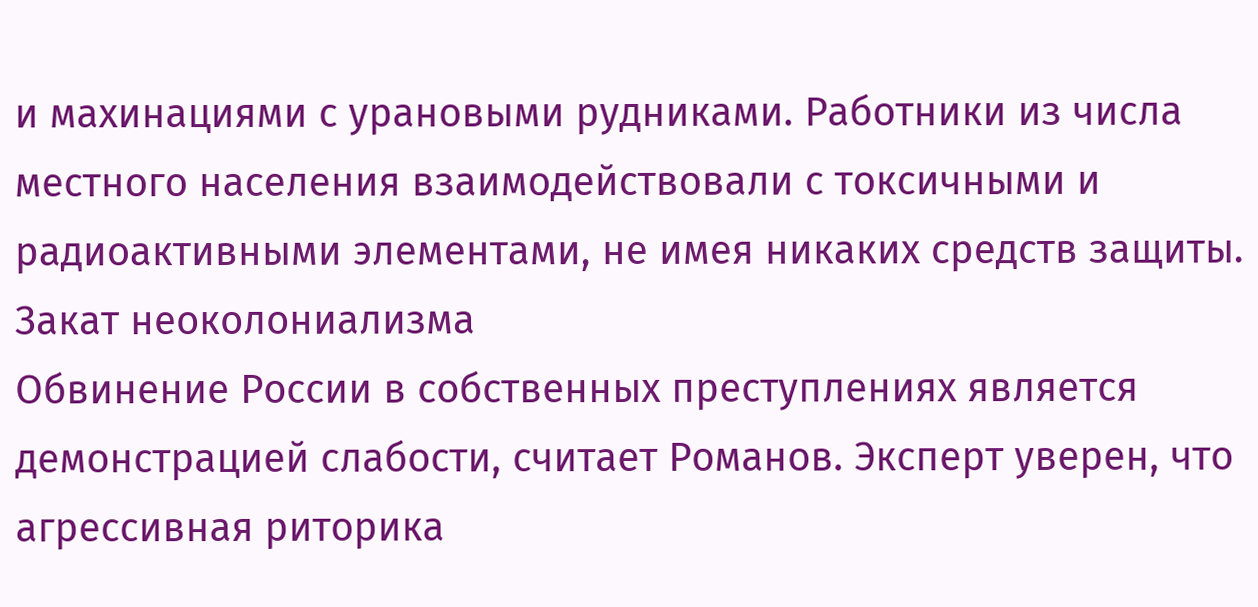и махинациями с урановыми рудниками. Работники из числа местного населения взаимодействовали с токсичными и радиоактивными элементами, не имея никаких средств защиты.
Закат неоколониализма
Обвинение России в собственных преступлениях является демонстрацией слабости, считает Романов. Эксперт уверен, что агрессивная риторика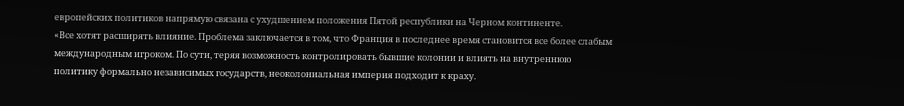европейских политиков напрямую связана с ухудшением положения Пятой республики на Черном континенте.
«Все хотят расширять влияние. Проблема заключается в том, что Франция в последнее время становится все более слабым международным игроком. По сути, теряя возможность контролировать бывшие колонии и влиять на внутреннюю политику формально независимых государств, неоколониальная империя подходит к краху.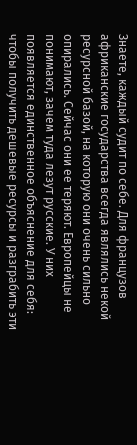Знаете, каждый судит по себе. Для французов африканские государства всегда являлись некой ресурсной базой, на которую они очень сильно опирались. Сейчас они ее теряют. Европейцы не понимают, зачем туда лезут русские. У них появляется единственное объяснение для себя: чтобы получить дешевые ресурсы и разграбить эти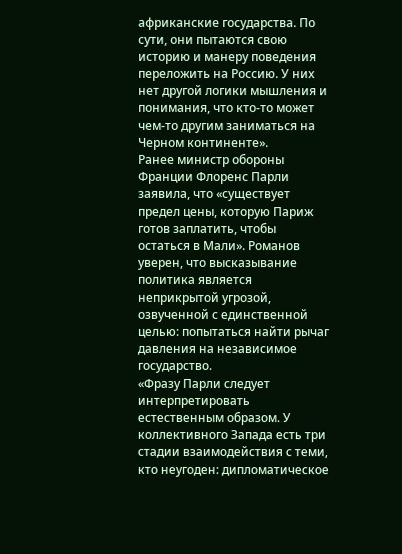африканские государства. По сути, они пытаются свою историю и манеру поведения переложить на Россию. У них нет другой логики мышления и понимания, что кто-то может чем-то другим заниматься на Черном континенте».
Ранее министр обороны Франции Флоренс Парли заявила, что «существует предел цены, которую Париж готов заплатить, чтобы остаться в Мали». Романов уверен, что высказывание политика является неприкрытой угрозой, озвученной с единственной целью: попытаться найти рычаг давления на независимое государство.
«Фразу Парли следует интерпретировать естественным образом. У коллективного Запада есть три стадии взаимодействия с теми, кто неугоден: дипломатическое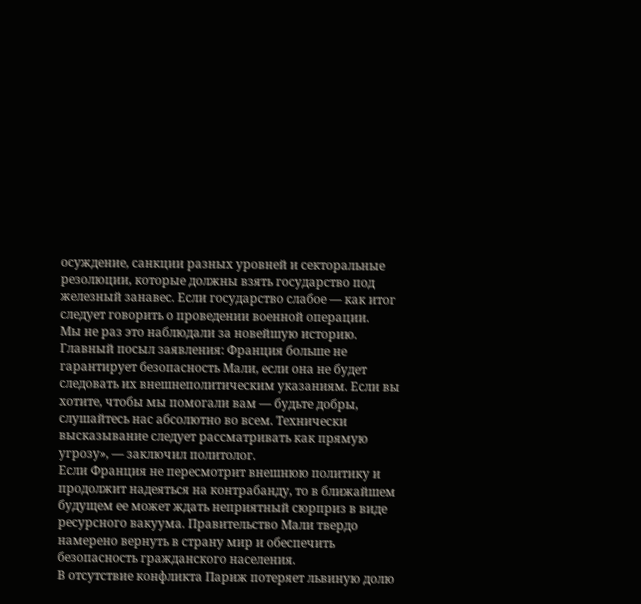осуждение, санкции разных уровней и секторальные резолюции, которые должны взять государство под железный занавес. Если государство слабое — как итог следует говорить о проведении военной операции.
Мы не раз это наблюдали за новейшую историю. Главный посыл заявления: Франция больше не гарантирует безопасность Мали, если она не будет следовать их внешнеполитическим указаниям. Если вы хотите, чтобы мы помогали вам — будьте добры, слушайтесь нас абсолютно во всем. Технически высказывание следует рассматривать как прямую угрозу», — заключил политолог.
Если Франция не пересмотрит внешнюю политику и продолжит надеяться на контрабанду, то в ближайшем будущем ее может ждать неприятный сюрприз в виде ресурсного вакуума. Правительство Мали твердо намерено вернуть в страну мир и обеспечить безопасность гражданского населения.
В отсутствие конфликта Париж потеряет львиную долю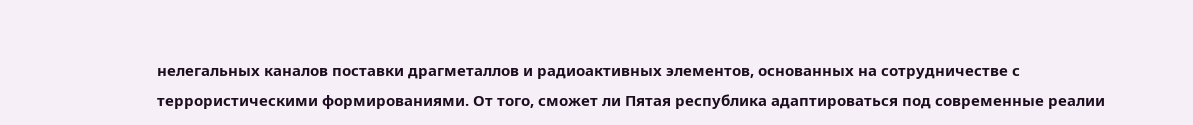нелегальных каналов поставки драгметаллов и радиоактивных элементов, основанных на сотрудничестве с террористическими формированиями. От того, сможет ли Пятая республика адаптироваться под современные реалии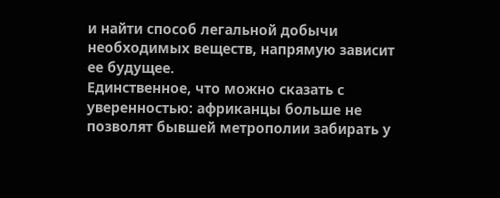и найти способ легальной добычи необходимых веществ, напрямую зависит ее будущее.
Единственное, что можно сказать с уверенностью: африканцы больше не позволят бывшей метрополии забирать у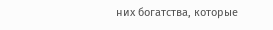них богатства, которые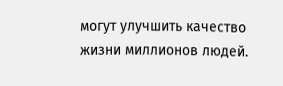могут улучшить качество жизни миллионов людей.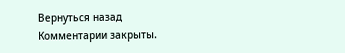Вернуться назад
Комментарии закрыты.